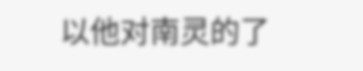以他对南灵的了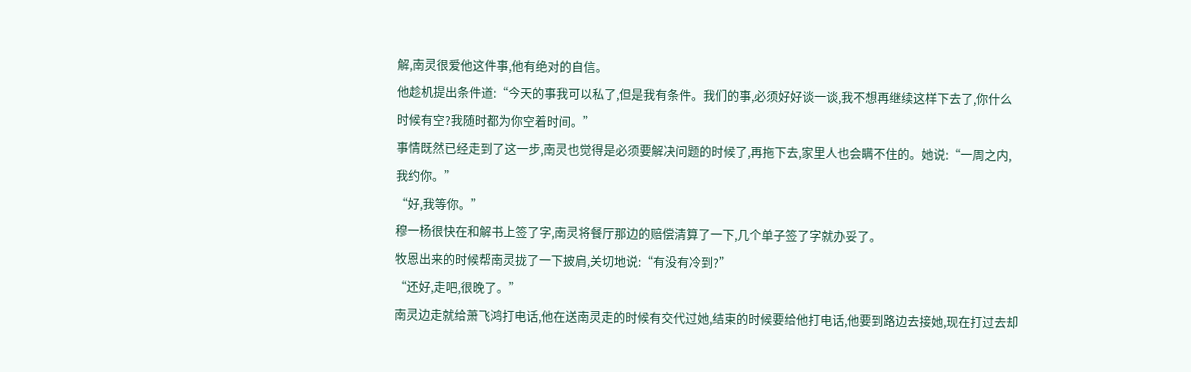解,南灵很爱他这件事,他有绝对的自信。
他趁机提出条件道:“今天的事我可以私了,但是我有条件。我们的事,必须好好谈一谈,我不想再继续这样下去了,你什么时候有空?我随时都为你空着时间。”
事情既然已经走到了这一步,南灵也觉得是必须要解决问题的时候了,再拖下去,家里人也会瞒不住的。她说:“一周之内,我约你。”
“好,我等你。”
穆一杨很快在和解书上签了字,南灵将餐厅那边的赔偿清算了一下,几个单子签了字就办妥了。
牧恩出来的时候帮南灵拢了一下披肩,关切地说:“有没有冷到?”
“还好,走吧,很晚了。”
南灵边走就给萧飞鸿打电话,他在送南灵走的时候有交代过她,结束的时候要给他打电话,他要到路边去接她,现在打过去却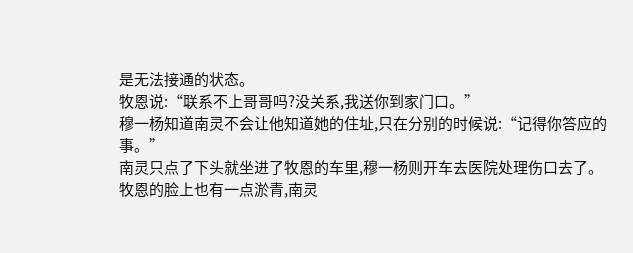是无法接通的状态。
牧恩说:“联系不上哥哥吗?没关系,我送你到家门口。”
穆一杨知道南灵不会让他知道她的住址,只在分别的时候说:“记得你答应的事。”
南灵只点了下头就坐进了牧恩的车里,穆一杨则开车去医院处理伤口去了。
牧恩的脸上也有一点淤青,南灵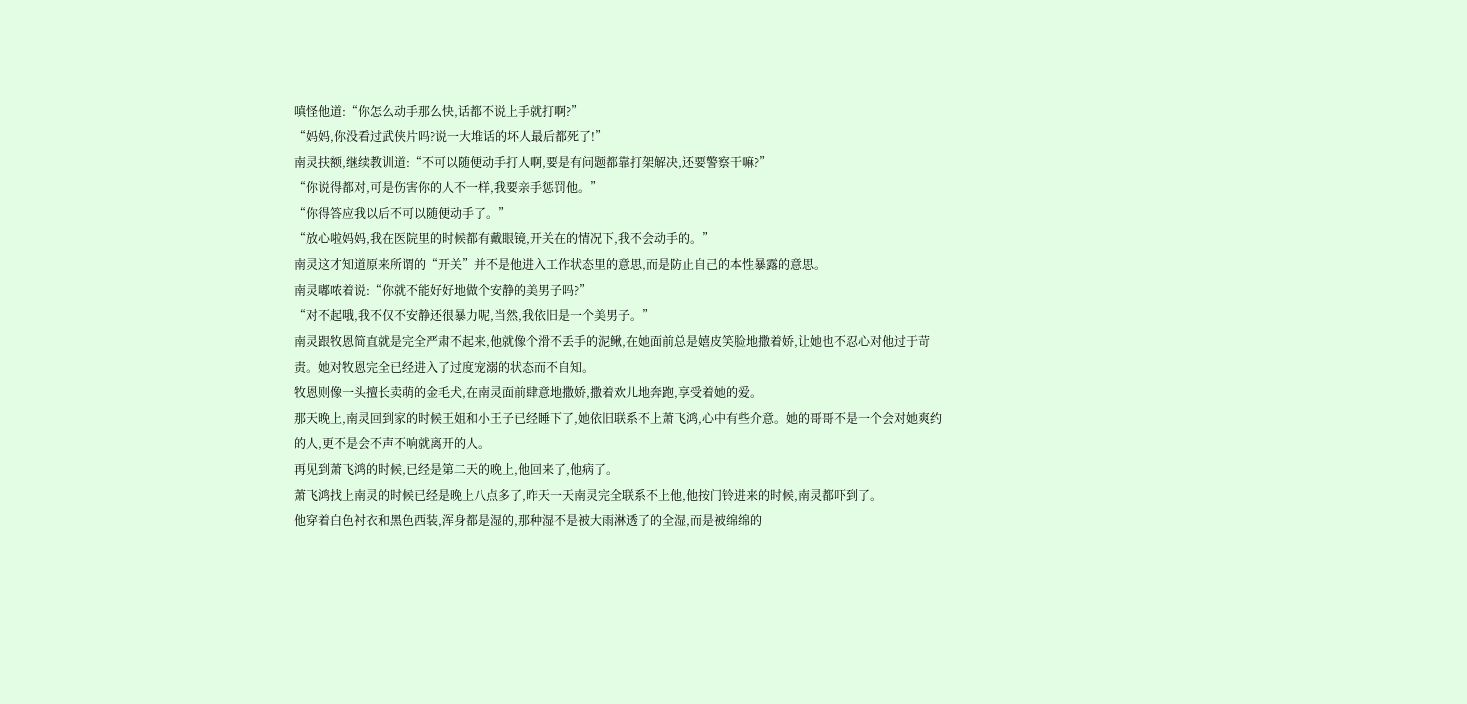嗔怪他道:“你怎么动手那么快,话都不说上手就打啊?”
“妈妈,你没看过武侠片吗?说一大堆话的坏人最后都死了!”
南灵扶额,继续教训道:“不可以随便动手打人啊,要是有问题都靠打架解决,还要警察干嘛?”
“你说得都对,可是伤害你的人不一样,我要亲手惩罚他。”
“你得答应我以后不可以随便动手了。”
“放心啦妈妈,我在医院里的时候都有戴眼镜,开关在的情况下,我不会动手的。”
南灵这才知道原来所谓的“开关”并不是他进入工作状态里的意思,而是防止自己的本性暴露的意思。
南灵嘟哝着说:“你就不能好好地做个安静的美男子吗?”
“对不起哦,我不仅不安静还很暴力呢,当然,我依旧是一个美男子。”
南灵跟牧恩简直就是完全严肃不起来,他就像个滑不丢手的泥鳅,在她面前总是嬉皮笑脸地撒着娇,让她也不忍心对他过于苛责。她对牧恩完全已经进入了过度宠溺的状态而不自知。
牧恩则像一头擅长卖萌的金毛犬,在南灵面前肆意地撒娇,撒着欢儿地奔跑,享受着她的爱。
那天晚上,南灵回到家的时候王姐和小王子已经睡下了,她依旧联系不上萧飞鸿,心中有些介意。她的哥哥不是一个会对她爽约的人,更不是会不声不响就离开的人。
再见到萧飞鸿的时候,已经是第二天的晚上,他回来了,他病了。
萧飞鸿找上南灵的时候已经是晚上八点多了,昨天一天南灵完全联系不上他,他按门铃进来的时候,南灵都吓到了。
他穿着白色衬衣和黑色西装,浑身都是湿的,那种湿不是被大雨淋透了的全湿,而是被绵绵的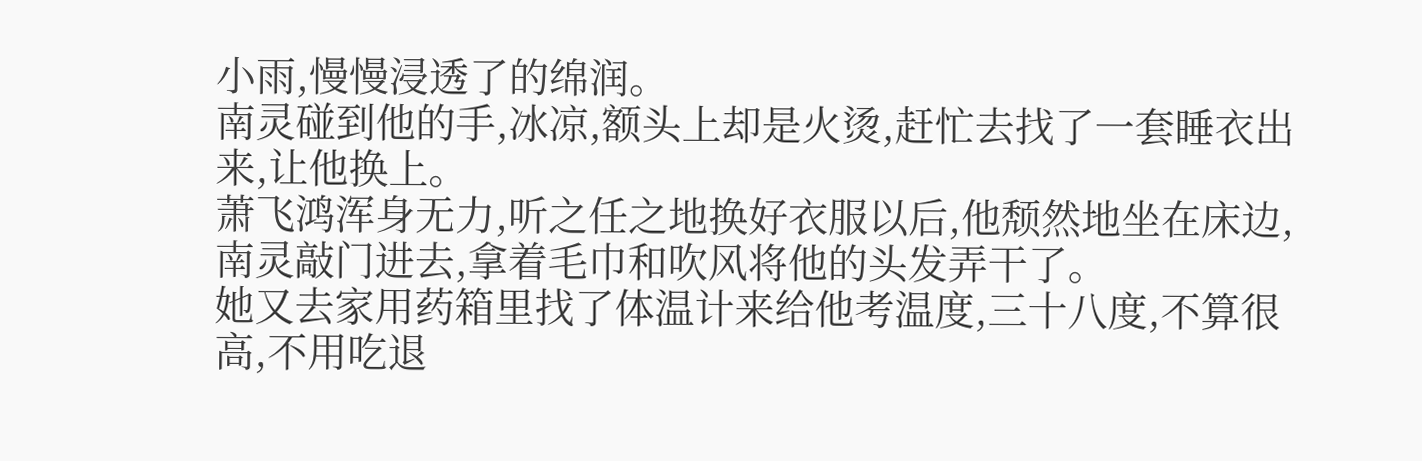小雨,慢慢浸透了的绵润。
南灵碰到他的手,冰凉,额头上却是火烫,赶忙去找了一套睡衣出来,让他换上。
萧飞鸿浑身无力,听之任之地换好衣服以后,他颓然地坐在床边,南灵敲门进去,拿着毛巾和吹风将他的头发弄干了。
她又去家用药箱里找了体温计来给他考温度,三十八度,不算很高,不用吃退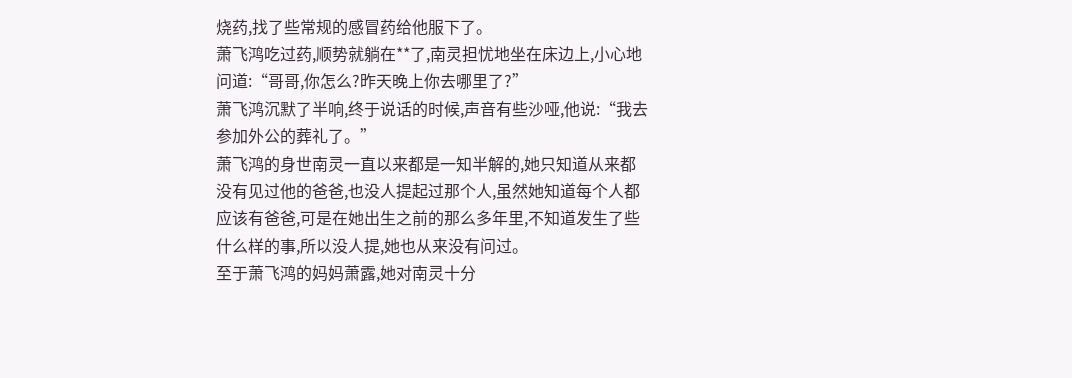烧药,找了些常规的感冒药给他服下了。
萧飞鸿吃过药,顺势就躺在**了,南灵担忧地坐在床边上,小心地问道:“哥哥,你怎么?昨天晚上你去哪里了?”
萧飞鸿沉默了半响,终于说话的时候,声音有些沙哑,他说:“我去参加外公的葬礼了。”
萧飞鸿的身世南灵一直以来都是一知半解的,她只知道从来都没有见过他的爸爸,也没人提起过那个人,虽然她知道每个人都应该有爸爸,可是在她出生之前的那么多年里,不知道发生了些什么样的事,所以没人提,她也从来没有问过。
至于萧飞鸿的妈妈萧露,她对南灵十分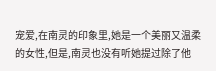宠爱,在南灵的印象里,她是一个美丽又温柔的女性,但是,南灵也没有听她提过除了他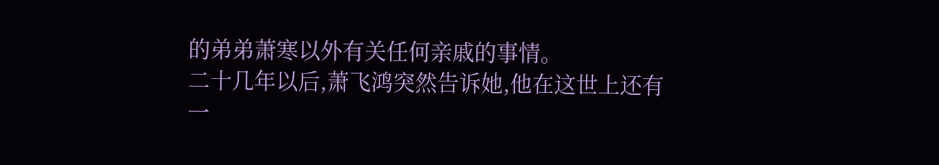的弟弟萧寒以外有关任何亲戚的事情。
二十几年以后,萧飞鸿突然告诉她,他在这世上还有一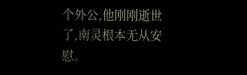个外公,他刚刚逝世了,南灵根本无从安慰。